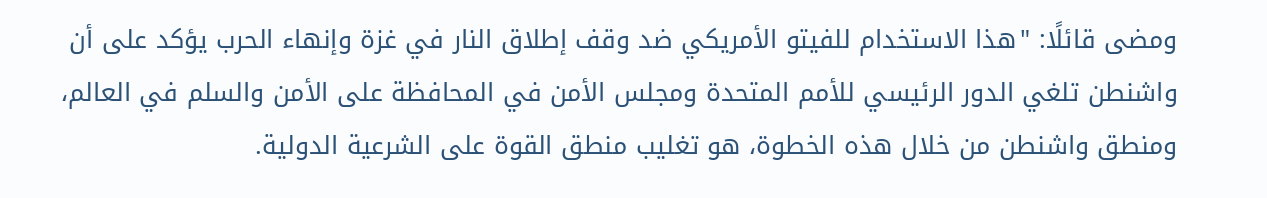ومضى قائلًا: "هذا الاستخدام للفيتو الأمريكي ضد وقف إطلاق النار في غزة وإنهاء الحرب يؤكد على أن واشنطن تلغي الدور الرئيسي للأمم المتحدة ومجلس الأمن في المحافظة على الأمن والسلم في العالم، ومنطق واشنطن من خلال هذه الخطوة، هو تغليب منطق القوة على الشرعية الدولية.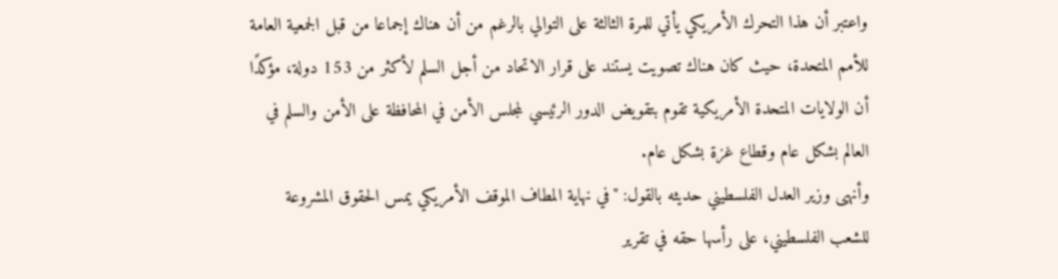واعتبر أن هذا التحرك الأمريكي يأتي للمرة الثالثة على التوالي بالرغم من أن هناك إجماعا من قبل الجمعية العامة للأمم المتحدة، حيث كان هناك تصويت يستند على قرار الاتحاد من أجل السلم لأكثر من 153 دولة، مؤكدًا أن الولايات المتحدة الأمريكية تقوم بتقويض الدور الرئيسي لمجلس الأمن في المحافظة على الأمن والسلم في العالم بشكل عام وقطاع غزة بشكل عام.
وأنهى وزير العدل الفلسطيني حديثه بالقول: "في نهاية المطاف الموقف الأمريكي يمس الحقوق المشروعة للشعب الفلسطيني، على رأسها حقه في تقرير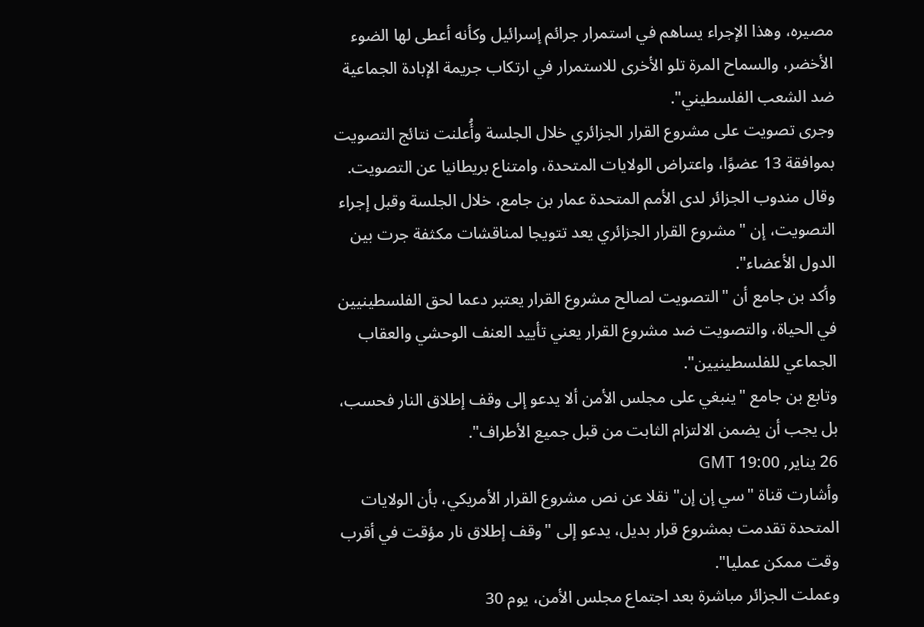مصيره، وهذا الإجراء يساهم في استمرار جرائم إسرائيل وكأنه أعطى لها الضوء الأخضر، والسماح المرة تلو الأخرى للاستمرار في ارتكاب جريمة الإبادة الجماعية ضد الشعب الفلسطيني".
وجرى تصويت على مشروع القرار الجزائري خلال الجلسة وأُعلنت نتائج التصويت بموافقة 13 عضوًا، واعتراض الولايات المتحدة، وامتناع بريطانيا عن التصويت.
وقال مندوب الجزائر لدى الأمم المتحدة عمار بن جامع، خلال الجلسة وقبل إجراء التصويت، إن "مشروع القرار الجزائري يعد تتويجا لمناقشات مكثفة جرت بين الدول الأعضاء".
وأكد بن جامع أن "التصويت لصالح مشروع القرار يعتبر دعما لحق الفلسطينيين في الحياة، والتصويت ضد مشروع القرار يعني تأييد العنف الوحشي والعقاب الجماعي للفلسطينيين".
وتابع بن جامع "ينبغي على مجلس الأمن ألا يدعو إلى وقف إطلاق النار فحسب، بل يجب أن يضمن الالتزام الثابت من قبل جميع الأطراف".
26 يناير, 19:00 GMT
وأشارت قناة "سي إن إن" نقلا عن نص مشروع القرار الأمريكي، بأن الولايات المتحدة تقدمت بمشروع قرار بديل، يدعو إلى "وقف إطلاق نار مؤقت في أقرب وقت ممكن عمليا".
وعملت الجزائر مباشرة بعد اجتماع مجلس الأمن، يوم 30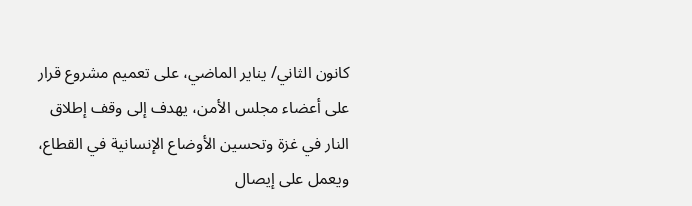كانون الثاني/ يناير الماضي، على تعميم مشروع قرار على أعضاء مجلس الأمن، يهدف إلى وقف إطلاق النار في غزة وتحسين الأوضاع الإنسانية في القطاع، ويعمل على إيصال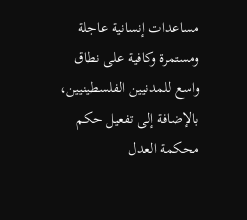مساعدات إنسانية عاجلة ومستمرة وكافية على نطاق واسع للمدنيين الفلسطينيين، بالإضافة إلى تفعيل حكم محكمة العدل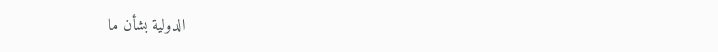الدولية بشأن ما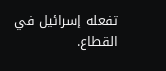تفعله إسرائيل في القطاع.